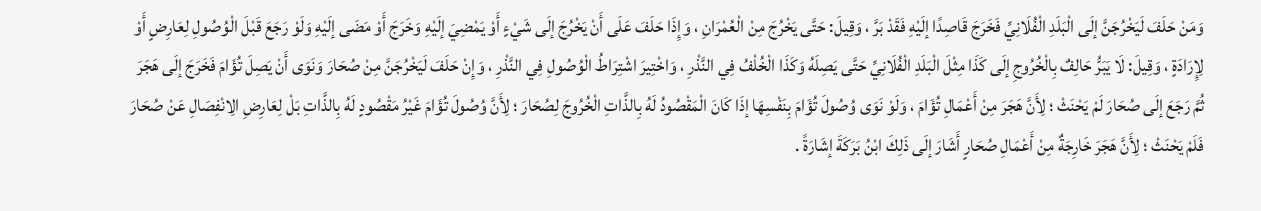وَمَنْ حَلَفَ لَيَخْرُجَنَّ إلَى الْبَلَدِ الْفُلَانِيِّ فَخَرَجَ قَاصِدًا إلَيْهِ فَقَدْ بَرَّ ، وَقِيلَ: حَتَّى يَخْرُجَ مِنْ الْعُمْرَانِ ، وَإِذَا حَلَفَ عَلَى أَنْ يَخْرُجَ إلَى شَيْءٍ أَوْ يَمْضِيَ إلَيْهِ وَخَرَجَ أَوْ مَضَى إلَيْهِ وَلَوْ رَجَعَ قَبْلَ الْوُصُولِ لِعَارِضٍ أَوْ لِإِرَادَةٍ ، وَقِيلَ: لَا يَبَرُّ حَالِفٌ بِالْخُرُوجِ إلَى كَذَا مِثْلَ الْبَلَدِ الْفُلَانِيِّ حَتَّى يَصِلَهُ وَكَذَا الْخُلْفُ فِي النَّذْرِ ، وَاخْتِيرَ اشْتِرَاطُ الْوُصُولِ فِي النَّذْرِ ، وَإِنْ حَلَفَ لَيَخْرُجَنَّ مِنْ صُحَارَ وَنَوَى أَنْ يَصِلَ تُؤَامَ فَخَرَجَ إلَى هَجَرَ ثُمَّ رَجَعَ إلَى صُحَارَ لَمْ يَحْنَثْ ؛ لِأَنَّ هَجَرَ مِنْ أَعْمَالِ تُؤَامَ ، وَلَوْ نَوَى وُصُولَ تُؤَامَ بِنَفْسِهَا إذَا كَانَ الْمَقْصُودُ لَهُ بِالذَّاتِ الْخُرُوجَ لِصُحَارَ ؛ لِأَنَّ وُصُولَ تُؤَامَ غَيْرُ مَقْصُودٍ لَهُ بِالذَّاتِ بَلْ لِعَارِضِ الِانْفِصَالِ عَنْ صُحَارَ فَلَمْ يَحْنَثْ ؛ لِأَنَّ هَجَرَ خَارِجَةٌ مِنْ أَعْمَالِ صُحَارٍ أَشَارَ إلَى ذَلِكَ ابْنُ بَرَكَةَ إشَارَةً .